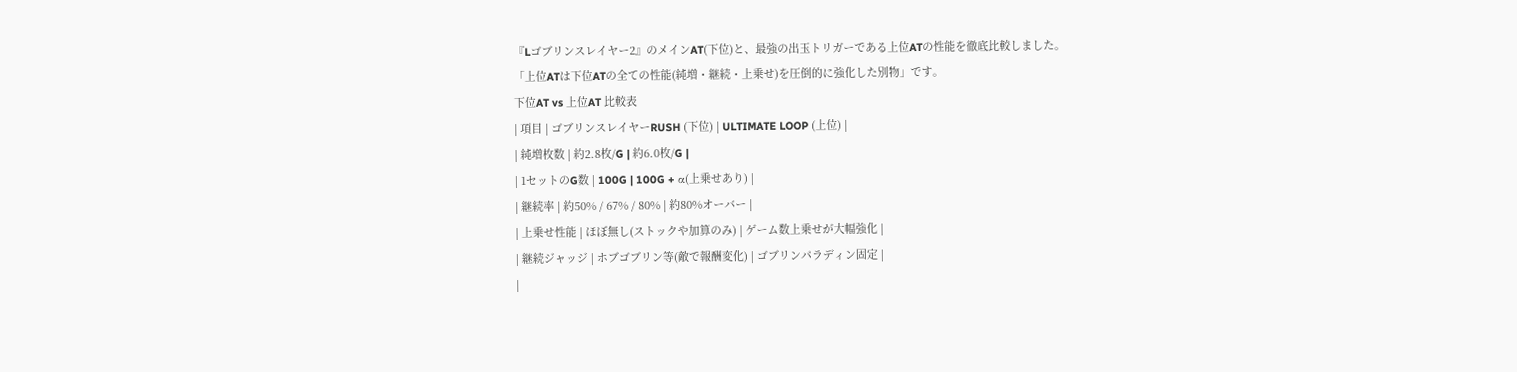『Lゴブリンスレイヤー2』のメインAT(下位)と、最強の出玉トリガーである上位ATの性能を徹底比較しました。
「上位ATは下位ATの全ての性能(純増・継続・上乗せ)を圧倒的に強化した別物」です。
下位AT vs 上位AT 比較表
| 項目 | ゴブリンスレイヤーRUSH (下位) | ULTIMATE LOOP (上位) |
| 純増枚数 | 約2.8枚/G | 約6.0枚/G |
| 1セットのG数 | 100G | 100G + α(上乗せあり) |
| 継続率 | 約50% / 67% / 80% | 約80%オーバー |
| 上乗せ性能 | ほぼ無し(ストックや加算のみ) | ゲーム数上乗せが大幅強化 |
| 継続ジャッジ | ホブゴブリン等(敵で報酬変化) | ゴブリンパラディン固定 |
|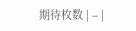期待枚数 | – |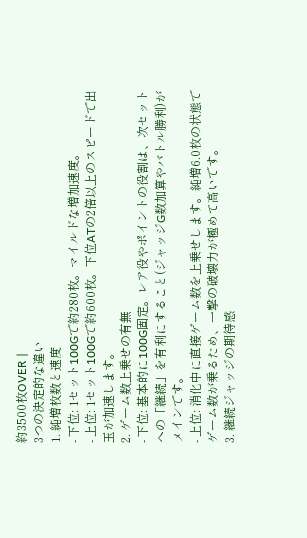約3500枚OVER |
3つの決定的な違い
1. 純増枚数と速度
- 下位: 1セット100Gで約280枚。マイルドな増加速度。
- 上位: 1セット100Gで約600枚。下位ATの2倍以上のスピードで出玉が加速します。
2. ゲーム数上乗せの有無
- 下位: 基本的に100G固定。レア役やポイントの役割は、次セットへの「継続」を有利にすること(ジャッジG数加算やバトル勝利)がメインです。
- 上位: 消化中に直接ゲーム数を上乗せします。純増6.0枚の状態でゲーム数が乗るため、一撃の破壊力が極めて高いです。
3. 継続ジャッジの期待感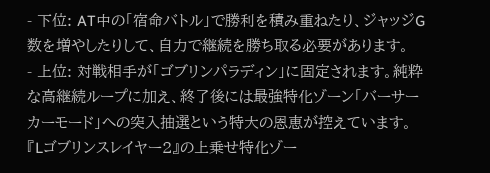- 下位: AT中の「宿命バトル」で勝利を積み重ねたり、ジャッジG数を増やしたりして、自力で継続を勝ち取る必要があります。
- 上位: 対戦相手が「ゴブリンパラディン」に固定されます。純粋な高継続ループに加え、終了後には最強特化ゾーン「バーサーカーモード」への突入抽選という特大の恩恵が控えています。
『Lゴブリンスレイヤー2』の上乗せ特化ゾー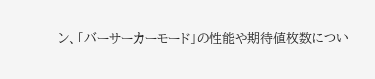ン、「バーサーカーモード」の性能や期待値枚数につい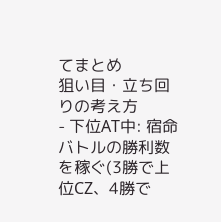てまとめ
狙い目・立ち回りの考え方
- 下位AT中: 宿命バトルの勝利数を稼ぐ(3勝で上位CZ、4勝で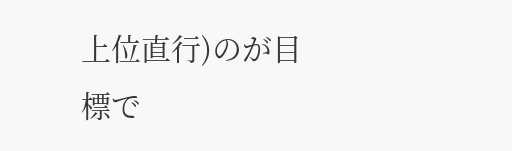上位直行)のが目標で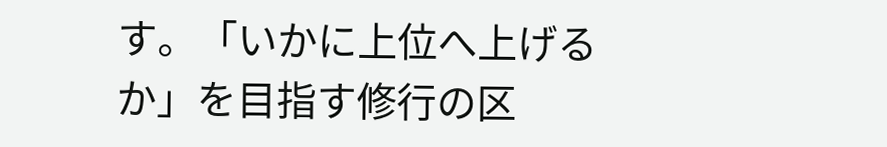す。「いかに上位へ上げるか」を目指す修行の区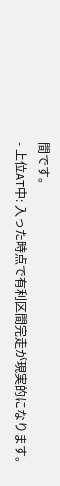間です。
- 上位AT中: 入った時点で有利区間完走が現実的になります。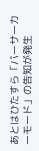あとはひたすら「バーサーカーモード」の告知が発生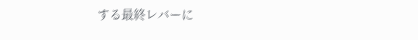する最終レバーに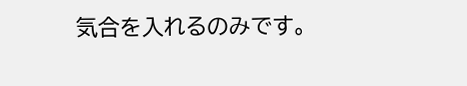気合を入れるのみです。